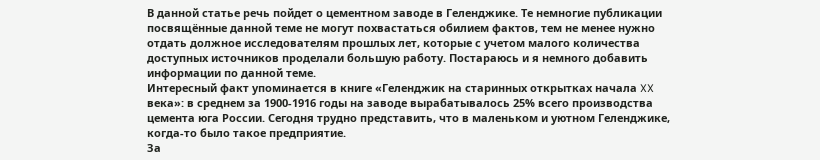В данной статье речь пойдет о цементном заводе в Геленджике. Те немногие публикации посвящённые данной теме не могут похвастаться обилием фактов, тем не менее нужно отдать должное исследователям прошлых лет, которые с учетом малого количества доступных источников проделали большую работу. Постараюсь и я немного добавить информации по данной теме.
Интересный факт упоминается в книге «Геленджик на старинных открытках начала XX века»: в среднем за 1900-1916 годы на заводе вырабатывалось 25% всего производства цемента юга России. Сегодня трудно представить, что в маленьком и уютном Геленджике, когда-то было такое предприятие.
За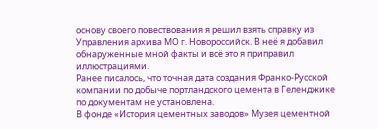основу своего повествования я решил взять справку из Управления архива МО г. Новороссийск. В неё я добавил обнаруженные мной факты и всё это я приправил иллюстрациями.
Ранее писалось, что точная дата создания Франко-Русской компании по добыче портландского цемента в Геленджике по документам не установлена.
В фонде «История цементных заводов» Музея цементной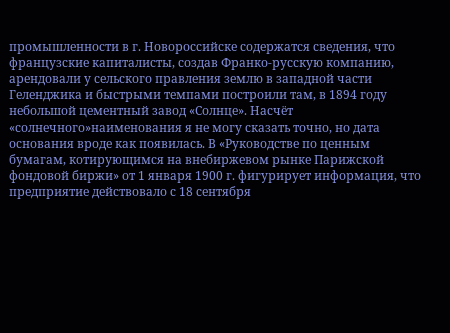промышленности в г. Новороссийске содержатся сведения, что французские капиталисты, создав Франко-русскую компанию, арендовали у сельского правления землю в западной части Геленджика и быстрыми темпами построили там, в 1894 году небольшой цементный завод «Солнце». Насчёт «солнечного»наименования я не могу сказать точно, но дата основания вроде как появилась. В «Руководстве по ценным бумагам, котирующимся на внебиржевом рынке Парижской фондовой биржи» от 1 января 1900 г. фигурирует информация, что предприятие действовало с 18 сентября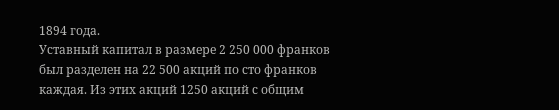1894 года.
Уставный капитал в размере 2 250 000 франков был разделен на 22 500 акций по сто франков каждая. Из этих акций 1250 акций с общим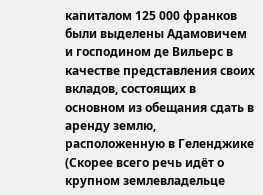капиталом 125 000 франков были выделены Адамовичем и господином де Вильерс в качестве представления своих вкладов, состоящих в основном из обещания сдать в аренду землю, расположенную в Геленджике (Скорее всего речь идёт о крупном землевладельце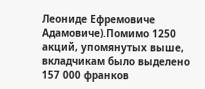Леониде Ефремовиче Адамовиче).Помимо 1250 акций, упомянутых выше, вкладчикам было выделено 157 000 франков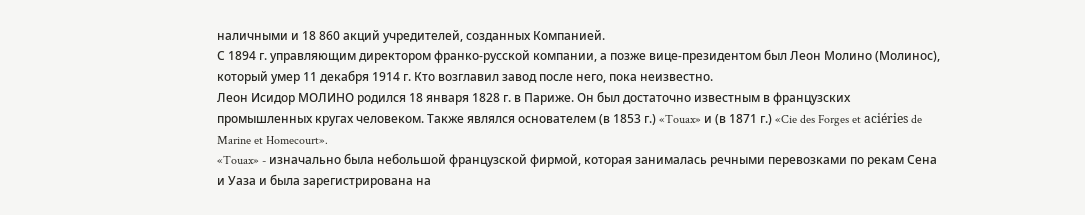наличными и 18 860 акций учредителей, созданных Компанией.
С 1894 г. управляющим директором франко-русской компании, а позже вице-президентом был Леон Молино (Молинос), который умер 11 декабря 1914 г. Кто возглавил завод после него, пока неизвестно.
Леон Исидор МОЛИНО родился 18 января 1828 г. в Париже. Он был достаточно известным в французских промышленных кругах человеком. Также являлся основателем (в 1853 г.) «Touax» и (в 1871 г.) «Cie des Forges et aciéries de Marine et Homecourt».
«Touax» - изначально была небольшой французской фирмой, которая занималась речными перевозками по рекам Сена и Уаза и была зарегистрирована на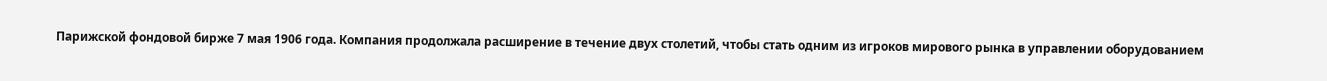Парижской фондовой бирже 7 мая 1906 года. Компания продолжала расширение в течение двух столетий, чтобы стать одним из игроков мирового рынка в управлении оборудованием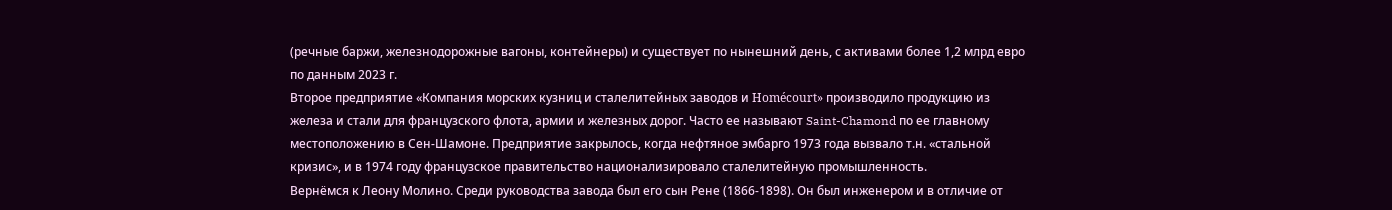(речные баржи, железнодорожные вагоны, контейнеры) и существует по нынешний день, с активами более 1,2 млрд евро по данным 2023 г.
Второе предприятие «Компания морских кузниц и сталелитейных заводов и Homécourt» производило продукцию из железа и стали для французского флота, армии и железных дорог. Часто ее называют Saint-Chamond по ее главному местоположению в Сен-Шамоне. Предприятие закрылось, когда нефтяное эмбарго 1973 года вызвало т.н. «стальной кризис», и в 1974 году французское правительство национализировало сталелитейную промышленность.
Вернёмся к Леону Молино. Среди руководства завода был его сын Рене (1866-1898). Он был инженером и в отличие от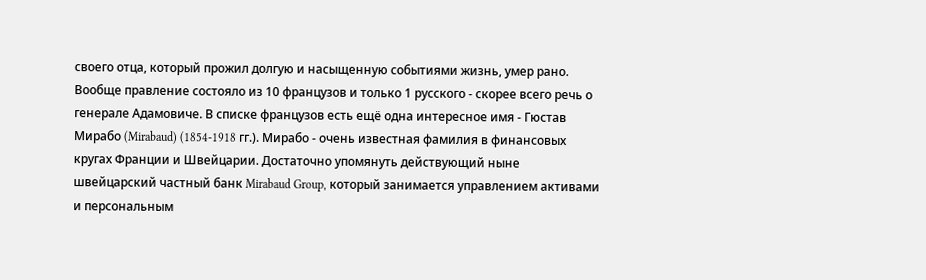своего отца, который прожил долгую и насыщенную событиями жизнь, умер рано.
Вообще правление состояло из 10 французов и только 1 русского - скорее всего речь о генерале Адамовиче. В списке французов есть ещё одна интересное имя - Гюстав Мирабо (Mirabaud) (1854-1918 гг.). Мирабо - очень известная фамилия в финансовых кругах Франции и Швейцарии. Достаточно упомянуть действующий ныне швейцарский частный банк Mirabaud Group, который занимается управлением активами и персональным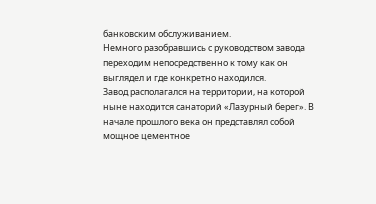банковским обслуживанием.
Немного разобравшись с руководством завода переходим непосредственно к тому как он выглядел и где конкретно находился.
Завод располагался на территории, на которой ныне находится санаторий «Лазурный берег». В начале прошлого века он представлял собой мощное цементное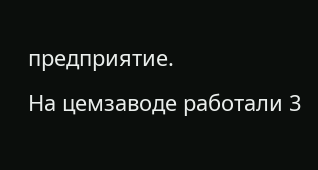предприятие.
На цемзаводе работали 3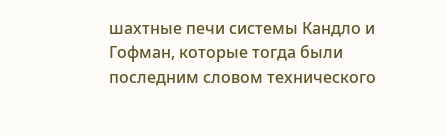шахтные печи системы Кандло и Гофман, которые тогда были последним словом технического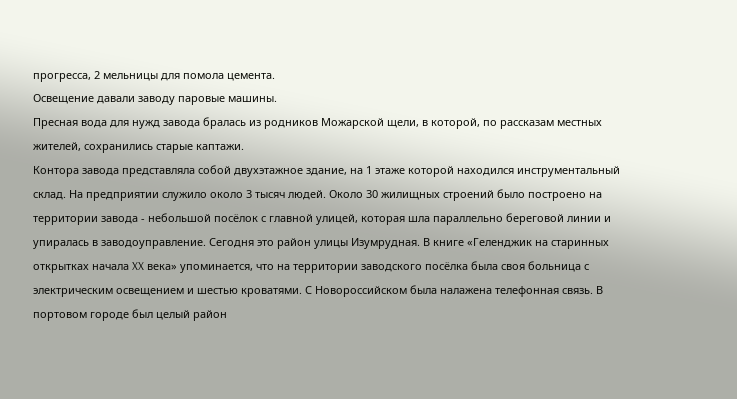прогресса, 2 мельницы для помола цемента.
Освещение давали заводу паровые машины.
Пресная вода для нужд завода бралась из родников Можарской щели, в которой, по рассказам местных жителей, сохранились старые каптажи.
Контора завода представляла собой двухэтажное здание, на 1 этаже которой находился инструментальный склад. На предприятии служило около 3 тысяч людей. Около 30 жилищных строений было построено на территории завода - небольшой посёлок с главной улицей, которая шла параллельно береговой линии и упиралась в заводоуправление. Сегодня это район улицы Изумрудная. В книге «Геленджик на старинных открытках начала XX века» упоминается, что на территории заводского посёлка была своя больница с электрическим освещением и шестью кроватями. С Новороссийском была налажена телефонная связь. В портовом городе был целый район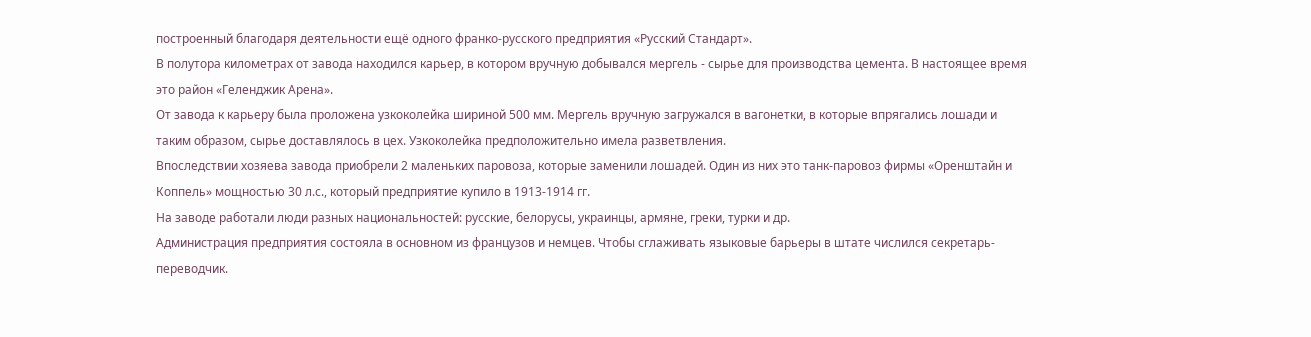построенный благодаря деятельности ещё одного франко-русского предприятия «Русский Стандарт».
В полутора километрах от завода находился карьер, в котором вручную добывался мергель - сырье для производства цемента. В настоящее время это район «Геленджик Арена».
От завода к карьеру была проложена узкоколейка шириной 500 мм. Мергель вручную загружался в вагонетки, в которые впрягались лошади и таким образом, сырье доставлялось в цех. Узкоколейка предположительно имела разветвления.
Впоследствии хозяева завода приобрели 2 маленьких паровоза, которые заменили лошадей. Один из них это танк-паровоз фирмы «Оренштайн и Коппель» мощностью 30 л.с., который предприятие купило в 1913-1914 гг.
На заводе работали люди разных национальностей: русские, белорусы, украинцы, армяне, греки, турки и др.
Администрация предприятия состояла в основном из французов и немцев. Чтобы сглаживать языковые барьеры в штате числился секретарь-переводчик.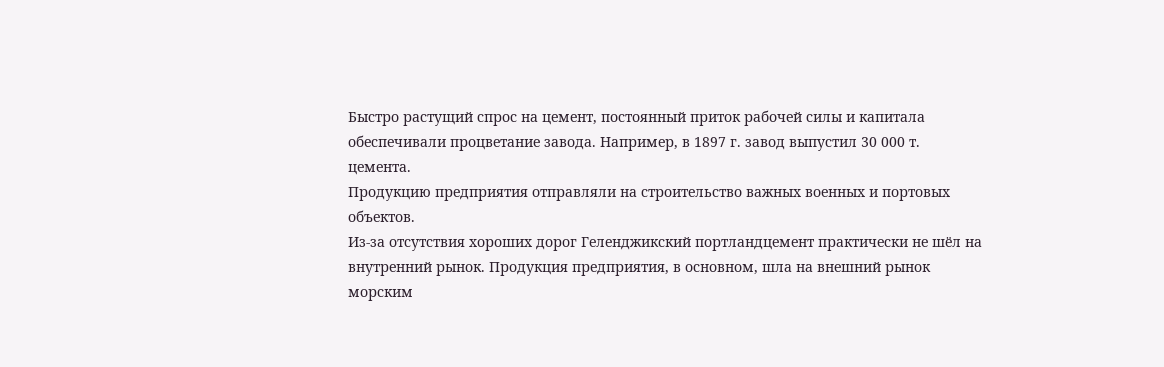Быстро растущий спрос на цемент, постоянный приток рабочей силы и капитала обеспечивали процветание завода. Например, в 1897 г. завод выпустил 30 000 т. цемента.
Продукцию предприятия отправляли на строительство важных военных и портовых объектов.
Из-за отсутствия хороших дорог Геленджикский портландцемент практически не шёл на внутренний рынок. Продукция предприятия, в основном, шла на внешний рынок морским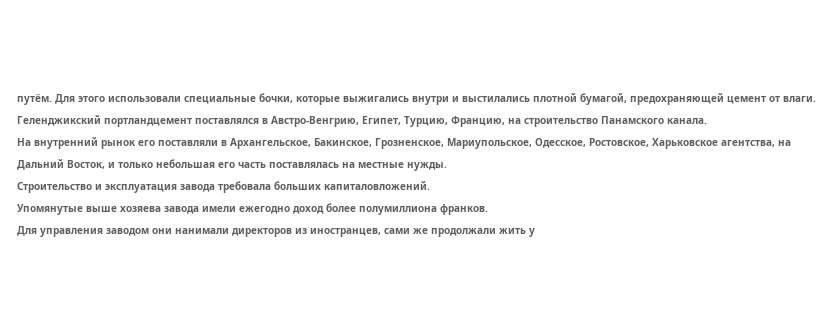путём. Для этого использовали специальные бочки, которые выжигались внутри и выстилались плотной бумагой, предохраняющей цемент от влаги.
Геленджикский портландцемент поставлялся в Австро-Венгрию, Египет, Турцию, Францию, на строительство Панамского канала.
На внутренний рынок его поставляли в Архангельское, Бакинское, Грозненское, Мариупольское, Одесское, Ростовское, Харьковское агентства, на Дальний Восток, и только небольшая его часть поставлялась на местные нужды.
Строительство и эксплуатация завода требовала больших капиталовложений.
Упомянутые выше хозяева завода имели ежегодно доход более полумиллиона франков.
Для управления заводом они нанимали директоров из иностранцев, сами же продолжали жить у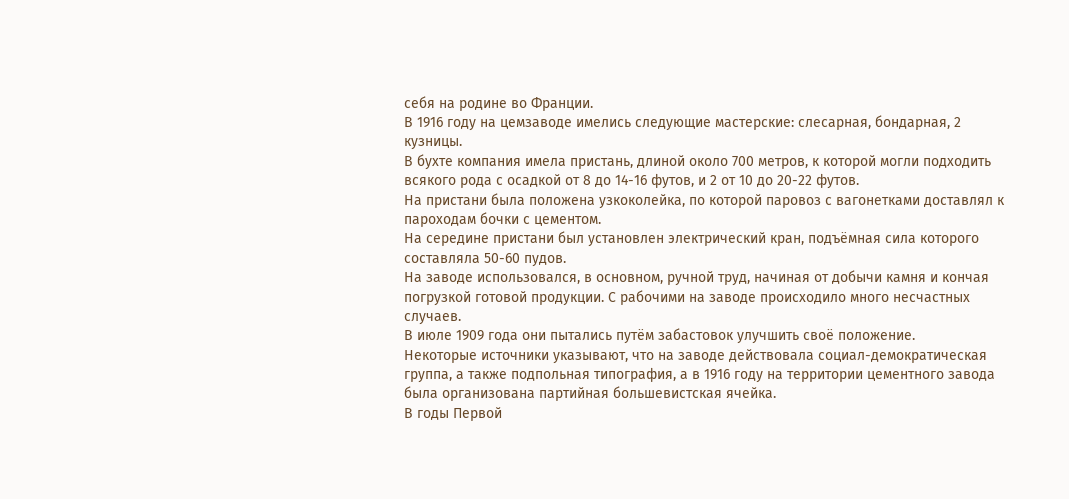себя на родине во Франции.
В 1916 году на цемзаводе имелись следующие мастерские: слесарная, бондарная, 2 кузницы.
В бухте компания имела пристань, длиной около 700 метров, к которой могли подходить всякого рода с осадкой от 8 до 14-16 футов, и 2 от 10 до 20-22 футов.
На пристани была положена узкоколейка, по которой паровоз с вагонетками доставлял к пароходам бочки с цементом.
На середине пристани был установлен электрический кран, подъёмная сила которого составляла 50-60 пудов.
На заводе использовался, в основном, ручной труд, начиная от добычи камня и кончая погрузкой готовой продукции. С рабочими на заводе происходило много несчастных случаев.
В июле 1909 года они пытались путём забастовок улучшить своё положение.
Некоторые источники указывают, что на заводе действовала социал-демократическая группа, а также подпольная типография, а в 1916 году на территории цементного завода была организована партийная большевистская ячейка.
В годы Первой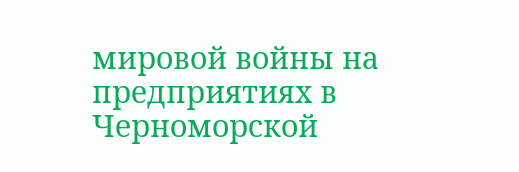мировой войны на предприятиях в Черноморской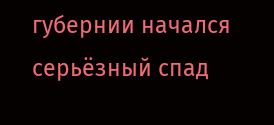губернии начался серьёзный спад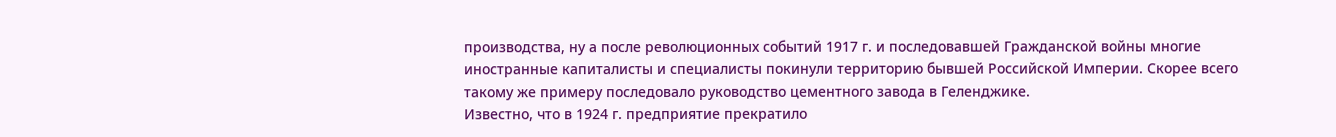производства, ну а после революционных событий 1917 г. и последовавшей Гражданской войны многие иностранные капиталисты и специалисты покинули территорию бывшей Российской Империи. Скорее всего такому же примеру последовало руководство цементного завода в Геленджике.
Известно, что в 1924 г. предприятие прекратило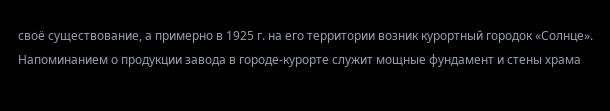своё существование, а примерно в 1925 г. на его территории возник курортный городок «Солнце».
Напоминанием о продукции завода в городе-курорте служит мощные фундамент и стены храма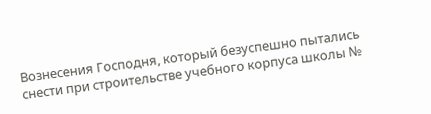Вознесения Господня, который безуспешно пытались снести при строительстве учебного корпуса школы №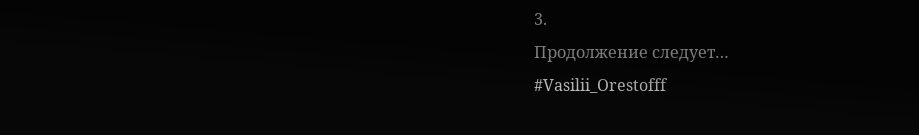3.
Продолжение следует…
#Vasilii_Orestofff